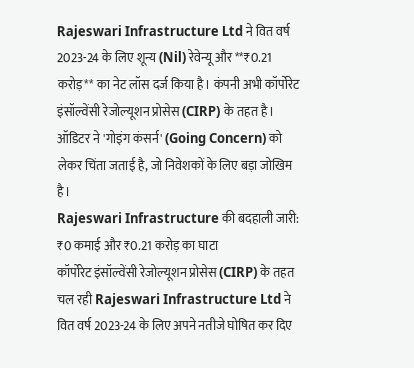Rajeswari Infrastructure Ltd ने वित वर्ष 2023-24 के लिए शून्य (Nil) रेवेन्यू और **₹0.21 करोड़** का नेट लॉस दर्ज किया है। कंपनी अभी कॉर्पोरेट इंसॉल्वेंसी रेजोल्यूशन प्रोसेस (CIRP) के तहत है। ऑडिटर ने 'गोइंग कंसर्न' (Going Concern) को लेकर चिंता जताई है, जो निवेशकों के लिए बड़ा जोखिम है।
Rajeswari Infrastructure की बदहाली जारी: ₹0 कमाई और ₹0.21 करोड़ का घाटा
कॉर्पोरेट इंसॉल्वेंसी रेजोल्यूशन प्रोसेस (CIRP) के तहत चल रही Rajeswari Infrastructure Ltd ने वित वर्ष 2023-24 के लिए अपने नतीजे घोषित कर दिए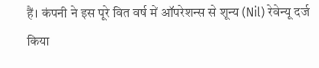हैं। कंपनी ने इस पूरे वित वर्ष में ऑपरेशन्स से शून्य (Nil) रेवेन्यू दर्ज किया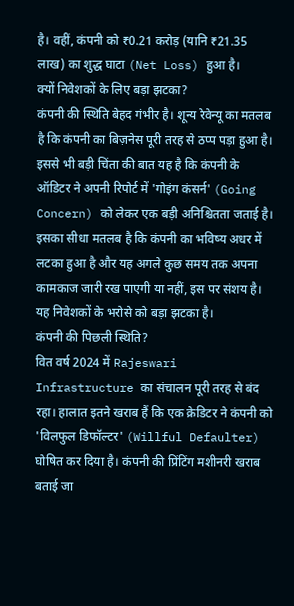है। वहीं, कंपनी को ₹0.21 करोड़ (यानि ₹21.35 लाख) का शुद्ध घाटा (Net Loss) हुआ है।
क्यों निवेशकों के लिए बड़ा झटका?
कंपनी की स्थिति बेहद गंभीर है। शून्य रेवेन्यू का मतलब है कि कंपनी का बिज़नेस पूरी तरह से ठप्प पड़ा हुआ है। इससे भी बड़ी चिंता की बात यह है कि कंपनी के ऑडिटर ने अपनी रिपोर्ट में 'गोइंग कंसर्न' (Going Concern) को लेकर एक बड़ी अनिश्चितता जताई है। इसका सीधा मतलब है कि कंपनी का भविष्य अधर में लटका हुआ है और यह अगले कुछ समय तक अपना कामकाज जारी रख पाएगी या नहीं, इस पर संशय है। यह निवेशकों के भरोसे को बड़ा झटका है।
कंपनी की पिछली स्थिति?
वित वर्ष 2024 में Rajeswari Infrastructure का संचालन पूरी तरह से बंद रहा। हालात इतने खराब हैं कि एक क्रेडिटर ने कंपनी को 'विलफुल डिफॉल्टर' (Willful Defaulter) घोषित कर दिया है। कंपनी की प्रिंटिंग मशीनरी खराब बताई जा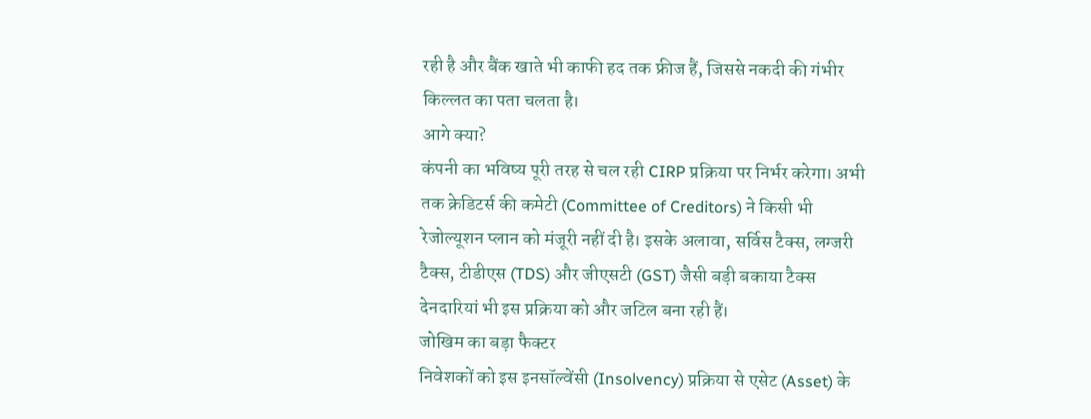रही है और बैंक खाते भी काफी हद तक फ्रीज हैं, जिससे नकदी की गंभीर किल्लत का पता चलता है।
आगे क्या?
कंपनी का भविष्य पूरी तरह से चल रही CIRP प्रक्रिया पर निर्भर करेगा। अभी तक क्रेडिटर्स की कमेटी (Committee of Creditors) ने किसी भी रेजोल्यूशन प्लान को मंजूरी नहीं दी है। इसके अलावा, सर्विस टैक्स, लग्जरी टैक्स, टीडीएस (TDS) और जीएसटी (GST) जैसी बड़ी बकाया टैक्स देनदारियां भी इस प्रक्रिया को और जटिल बना रही हैं।
जोखिम का बड़ा फैक्टर
निवेशकों को इस इनसॉल्वेंसी (Insolvency) प्रक्रिया से एसेट (Asset) के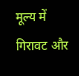मूल्य में गिरावट और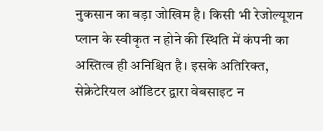नुकसान का बड़ा जोखिम है। किसी भी रेजोल्यूशन प्लान के स्वीकृत न होने की स्थिति में कंपनी का अस्तित्व ही अनिश्चित है। इसके अतिरिक्त, सेक्रेटेरियल ऑडिटर द्वारा वेबसाइट न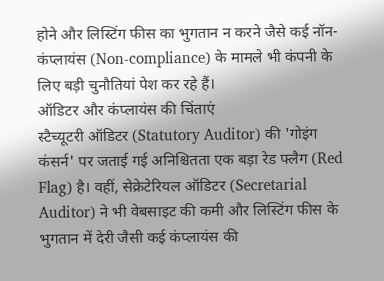होने और लिस्टिंग फीस का भुगतान न करने जैसे कई नॉन-कंप्लायंस (Non-compliance) के मामले भी कंपनी के लिए बड़ी चुनौतियां पेश कर रहे हैं।
ऑडिटर और कंप्लायंस की चिंताएं
स्टैच्यूटरी ऑडिटर (Statutory Auditor) की 'गोइंग कंसर्न' पर जताई गई अनिश्चितता एक बड़ा रेड फ्लैग (Red Flag) है। वहीं, सेक्रेटेरियल ऑडिटर (Secretarial Auditor) ने भी वेबसाइट की कमी और लिस्टिंग फीस के भुगतान में देरी जैसी कई कंप्लायंस की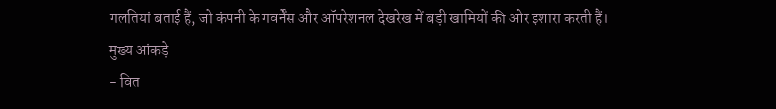गलतियां बताई हैं, जो कंपनी के गवर्नेंस और ऑपरेशनल देखरेख में बड़ी खामियों की ओर इशारा करती हैं।
मुख्य आंकड़े
- वित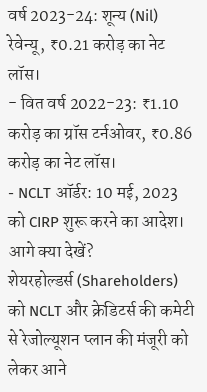वर्ष 2023-24: शून्य (Nil) रेवेन्यू, ₹0.21 करोड़ का नेट लॉस।
- वित वर्ष 2022-23: ₹1.10 करोड़ का ग्रॉस टर्नओवर, ₹0.86 करोड़ का नेट लॉस।
- NCLT ऑर्डर: 10 मई, 2023 को CIRP शुरू करने का आदेश।
आगे क्या देखें?
शेयरहोल्डर्स (Shareholders) को NCLT और क्रेडिटर्स की कमेटी से रेजोल्यूशन प्लान की मंजूरी को लेकर आने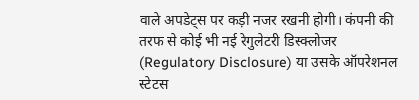वाले अपडेट्स पर कड़ी नजर रखनी होगी। कंपनी की तरफ से कोई भी नई रेगुलेटरी डिस्क्लोजर (Regulatory Disclosure) या उसके ऑपरेशनल स्टेटस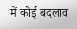में कोई बदलाव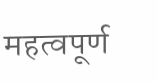महत्वपूर्ण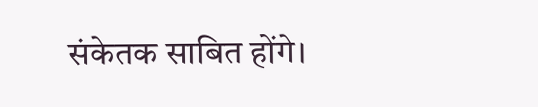संकेतक साबित होंगे।